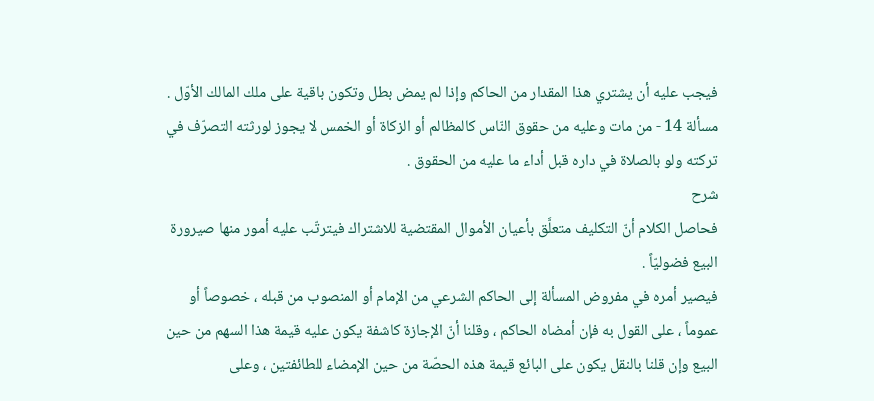فيجب عليه أن يشتري هذا المقدار من الحاكم وإذا لم يمض بطل وتكون باقية على ملك المالك الأوّل .
مسألة 14 - من مات وعليه من حقوق النّاس كالمظالم أو الزكاة أو الخمس لا يجوز لورثته التصرّف في تركته ولو بالصلاة في داره قبل أداء ما عليه من الحقوق .
شرح
فحاصل الكلام أنّ التكليف متعلَّق بأعيان الأموال المقتضية للاشتراك فيترتّب عليه أمور منها صيرورة البيع فضوليّاً .
فيصير أمره في مفروض المسألة إلى الحاكم الشرعي من الإمام أو المنصوب من قبله ، خصوصاً أو عموماً ، على القول به فإن أمضاه الحاكم ، وقلنا أنّ الإجازة كاشفة يكون عليه قيمة هذا السهم من حين البيع وإن قلنا بالنقل يكون على البائع قيمة هذه الحصّة من حين الإمضاء للطائفتين ، وعلى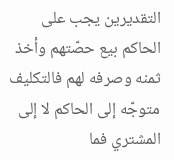التقديرين يجب على الحاكم بيع حصّتهم وأخذ ثمنه وصرفه لهم فالتكليف متوجّه إلى الحاكم لا إلى المشتري فما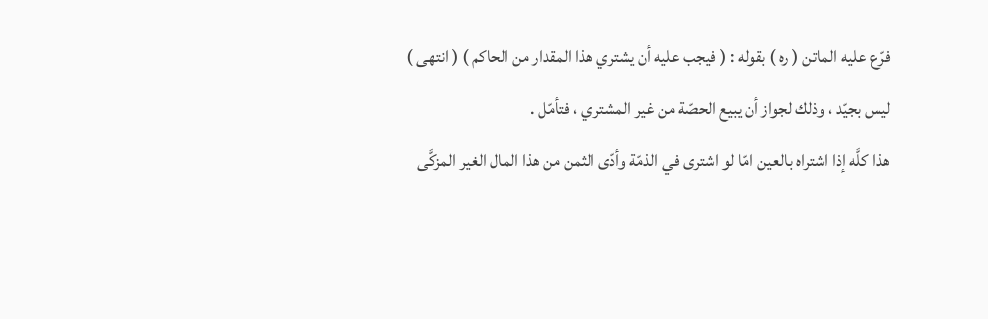فرّع عليه الماتن ( ره ) بقوله : ( فيجب عليه أن يشتري هذا المقدار من الحاكم ) ( انتهى ) ليس بجيّد ، وذلك لجواز أن يبيع الحصّة من غير المشتري ، فتأمّل .
هذا كلَّه إذا اشتراه بالعين امّا لو اشترى في الذمّة وأدّى الثمن من هذا المال الغير المزكَّى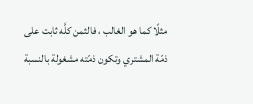مثلًا كما هو الغالب ، فالثمن كلَّه ثابت على ذمّة المشتري وتكون ذمّته مشغولة بالنسبة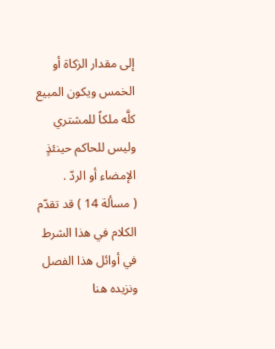إلى مقدار الزكاة أو الخمس ويكون المبيع كلَّه ملكاً للمشتري وليس للحاكم حينئذٍ الإمضاء أو الردّ .
( مسألة 14 ) قد تقدّم الكلام في هذا الشرط في أوائل هذا الفصل ونزيده هنا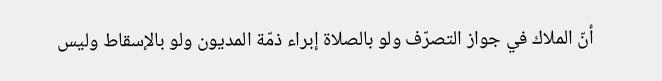أنّ الملاك في جواز التصرّف ولو بالصلاة إبراء ذمّة المديون ولو بالإسقاط وليس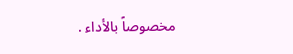مخصوصاً بالأداء .